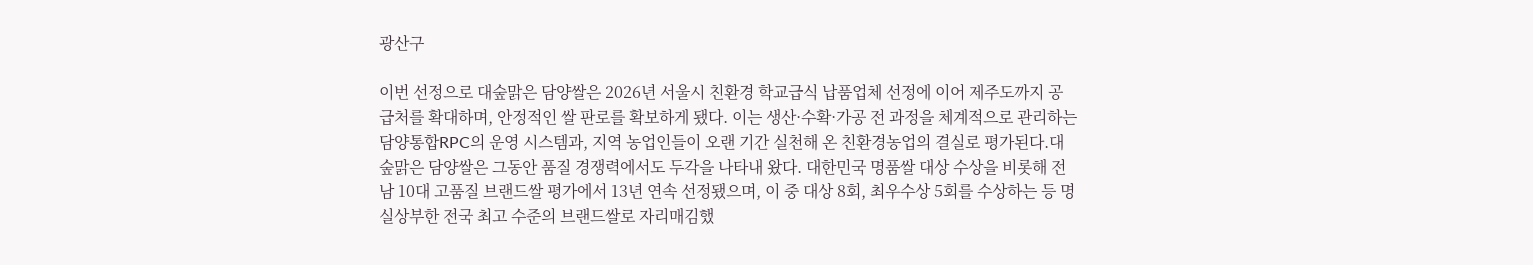광산구

이번 선정으로 대숲맑은 담양쌀은 2026년 서울시 친환경 학교급식 납품업체 선정에 이어 제주도까지 공급처를 확대하며, 안정적인 쌀 판로를 확보하게 됐다. 이는 생산·수확·가공 전 과정을 체계적으로 관리하는 담양통합RPC의 운영 시스템과, 지역 농업인들이 오랜 기간 실천해 온 친환경농업의 결실로 평가된다.대숲맑은 담양쌀은 그동안 품질 경쟁력에서도 두각을 나타내 왔다. 대한민국 명품쌀 대상 수상을 비롯해 전남 10대 고품질 브랜드쌀 평가에서 13년 연속 선정됐으며, 이 중 대상 8회, 최우수상 5회를 수상하는 등 명실상부한 전국 최고 수준의 브랜드쌀로 자리매김했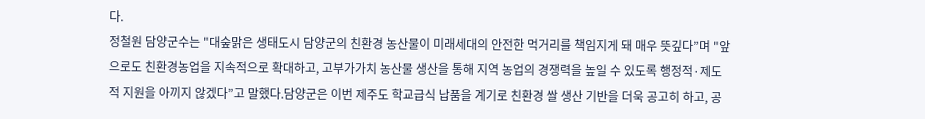다.
정철원 담양군수는 "대숲맑은 생태도시 담양군의 친환경 농산물이 미래세대의 안전한 먹거리를 책임지게 돼 매우 뜻깊다”며 "앞으로도 친환경농업을 지속적으로 확대하고, 고부가가치 농산물 생산을 통해 지역 농업의 경쟁력을 높일 수 있도록 행정적·제도적 지원을 아끼지 않겠다”고 말했다.담양군은 이번 제주도 학교급식 납품을 계기로 친환경 쌀 생산 기반을 더욱 공고히 하고, 공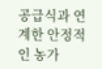공급식과 연계한 안정적인 농가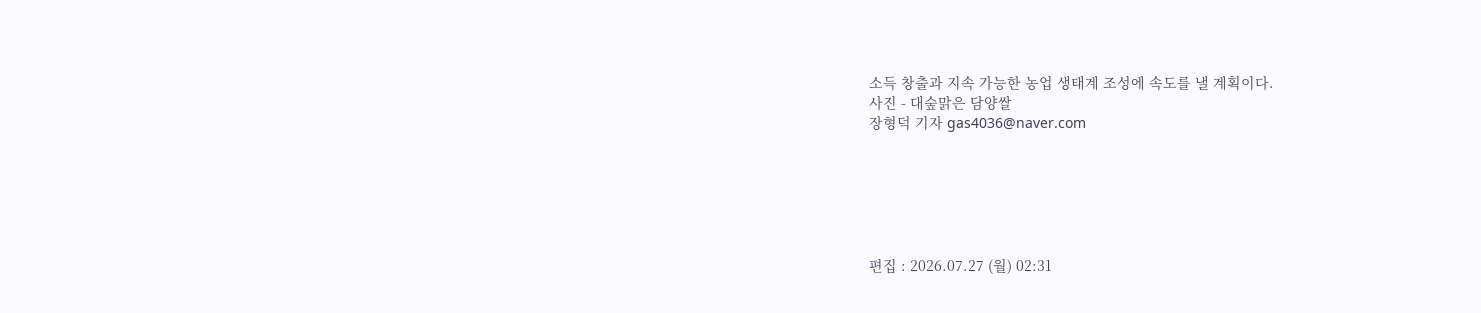소득 창출과 지속 가능한 농업 생태계 조성에 속도를 낼 계획이다.
사진 - 대숲맑은 담양쌀
장형덕 기자 gas4036@naver.com






편집 : 2026.07.27 (월) 02:31